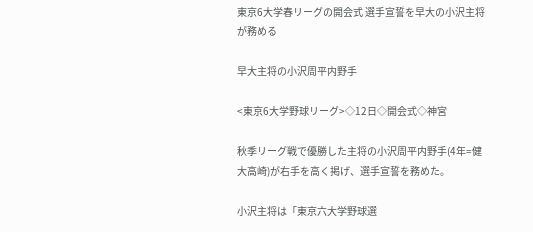東京6大学春リーグの開会式 選手宣誓を早大の小沢主将が務める

早大主将の小沢周平内野手

<東京6大学野球リーグ>◇12日◇開会式◇神宮

秋季リーグ戦で優勝した主将の小沢周平内野手(4年=健大高崎)が右手を高く掲げ、選手宣誓を務めた。

小沢主将は「東京六大学野球選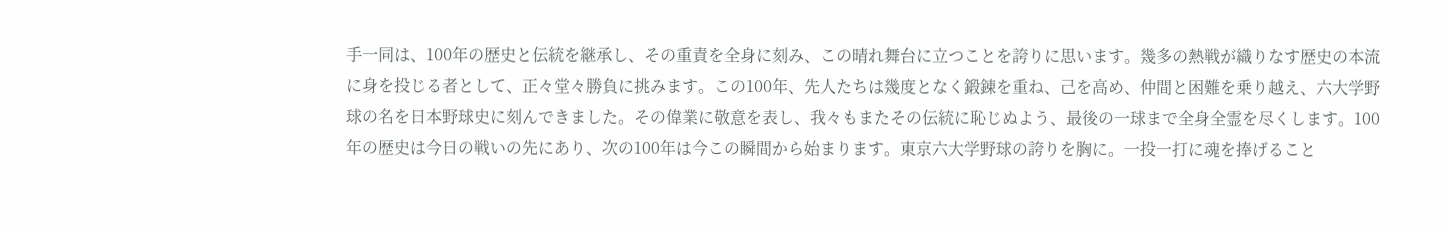手一同は、100年の歴史と伝統を継承し、その重責を全身に刻み、この晴れ舞台に立つことを誇りに思います。幾多の熱戦が織りなす歴史の本流に身を投じる者として、正々堂々勝負に挑みます。この100年、先人たちは幾度となく鍛錬を重ね、己を高め、仲間と困難を乗り越え、六大学野球の名を日本野球史に刻んできました。その偉業に敬意を表し、我々もまたその伝統に恥じぬよう、最後の一球まで全身全霊を尽くします。100年の歴史は今日の戦いの先にあり、次の100年は今この瞬間から始まります。東京六大学野球の誇りを胸に。一投一打に魂を捧げること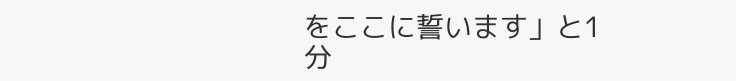をここに誓います」と1分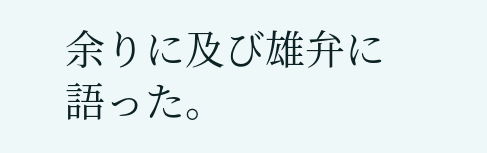余りに及び雄弁に語った。